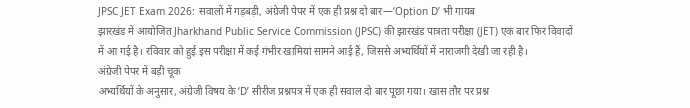JPSC JET Exam 2026: सवालों में गड़बड़ी, अंग्रेजी पेपर में एक ही प्रश्न दो बार—‘Option D’ भी गायब
झारखंड में आयोजित Jharkhand Public Service Commission (JPSC) की झारखंड पात्रता परीक्षा (JET) एक बार फिर विवादों में आ गई है। रविवार को हुई इस परीक्षा में कई गंभीर खामियां सामने आई हैं, जिससे अभ्यर्थियों में नाराजगी देखी जा रही है।
अंग्रेजी पेपर में बड़ी चूक
अभ्यर्थियों के अनुसार, अंग्रेजी विषय के ‘D’ सीरीज प्रश्नपत्र में एक ही सवाल दो बार पूछा गया। खास तौर पर प्रश्न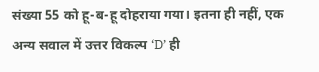संख्या 55 को हू-ब-हू दोहराया गया। इतना ही नहीं, एक अन्य सवाल में उत्तर विकल्प ‘D’ ही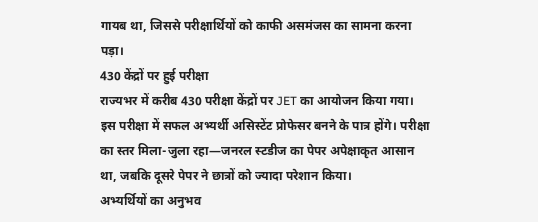गायब था, जिससे परीक्षार्थियों को काफी असमंजस का सामना करना पड़ा।
430 केंद्रों पर हुई परीक्षा
राज्यभर में करीब 430 परीक्षा केंद्रों पर JET का आयोजन किया गया। इस परीक्षा में सफल अभ्यर्थी असिस्टेंट प्रोफेसर बनने के पात्र होंगे। परीक्षा का स्तर मिला-जुला रहा—जनरल स्टडीज का पेपर अपेक्षाकृत आसान था, जबकि दूसरे पेपर ने छात्रों को ज्यादा परेशान किया।
अभ्यर्थियों का अनुभव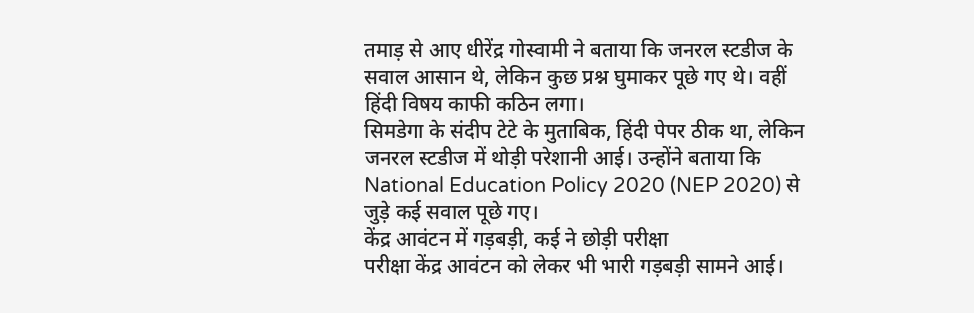तमाड़ से आए धीरेंद्र गोस्वामी ने बताया कि जनरल स्टडीज के सवाल आसान थे, लेकिन कुछ प्रश्न घुमाकर पूछे गए थे। वहीं हिंदी विषय काफी कठिन लगा।
सिमडेगा के संदीप टेटे के मुताबिक, हिंदी पेपर ठीक था, लेकिन जनरल स्टडीज में थोड़ी परेशानी आई। उन्होंने बताया कि National Education Policy 2020 (NEP 2020) से जुड़े कई सवाल पूछे गए।
केंद्र आवंटन में गड़बड़ी, कई ने छोड़ी परीक्षा
परीक्षा केंद्र आवंटन को लेकर भी भारी गड़बड़ी सामने आई।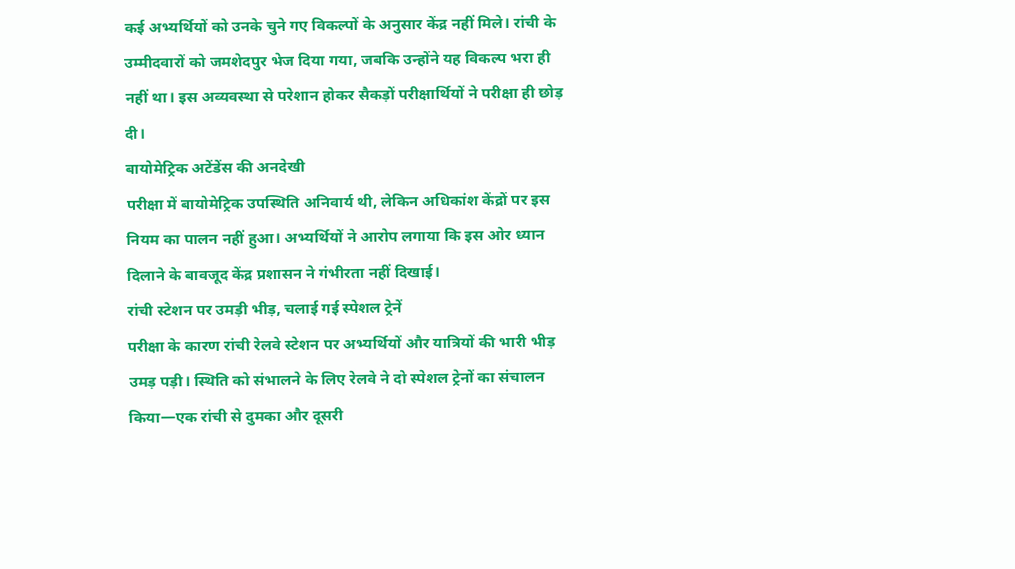कई अभ्यर्थियों को उनके चुने गए विकल्पों के अनुसार केंद्र नहीं मिले। रांची के उम्मीदवारों को जमशेदपुर भेज दिया गया, जबकि उन्होंने यह विकल्प भरा ही नहीं था। इस अव्यवस्था से परेशान होकर सैकड़ों परीक्षार्थियों ने परीक्षा ही छोड़ दी।
बायोमेट्रिक अटेंडेंस की अनदेखी
परीक्षा में बायोमेट्रिक उपस्थिति अनिवार्य थी, लेकिन अधिकांश केंद्रों पर इस नियम का पालन नहीं हुआ। अभ्यर्थियों ने आरोप लगाया कि इस ओर ध्यान दिलाने के बावजूद केंद्र प्रशासन ने गंभीरता नहीं दिखाई।
रांची स्टेशन पर उमड़ी भीड़, चलाई गई स्पेशल ट्रेनें
परीक्षा के कारण रांची रेलवे स्टेशन पर अभ्यर्थियों और यात्रियों की भारी भीड़ उमड़ पड़ी। स्थिति को संभालने के लिए रेलवे ने दो स्पेशल ट्रेनों का संचालन किया—एक रांची से दुमका और दूसरी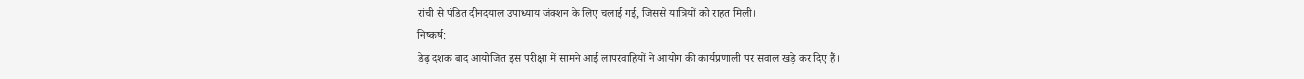रांची से पंडित दीनदयाल उपाध्याय जंक्शन के लिए चलाई गई, जिससे यात्रियों को राहत मिली।
निष्कर्ष:
डेढ़ दशक बाद आयोजित इस परीक्षा में सामने आई लापरवाहियों ने आयोग की कार्यप्रणाली पर सवाल खड़े कर दिए हैं।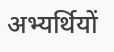अभ्यर्थियों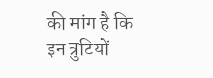की मांग है कि इन त्रुटियों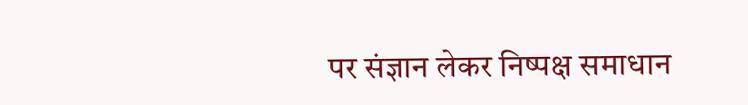पर संज्ञान लेकर निष्पक्ष समाधान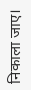निकाला जाए।